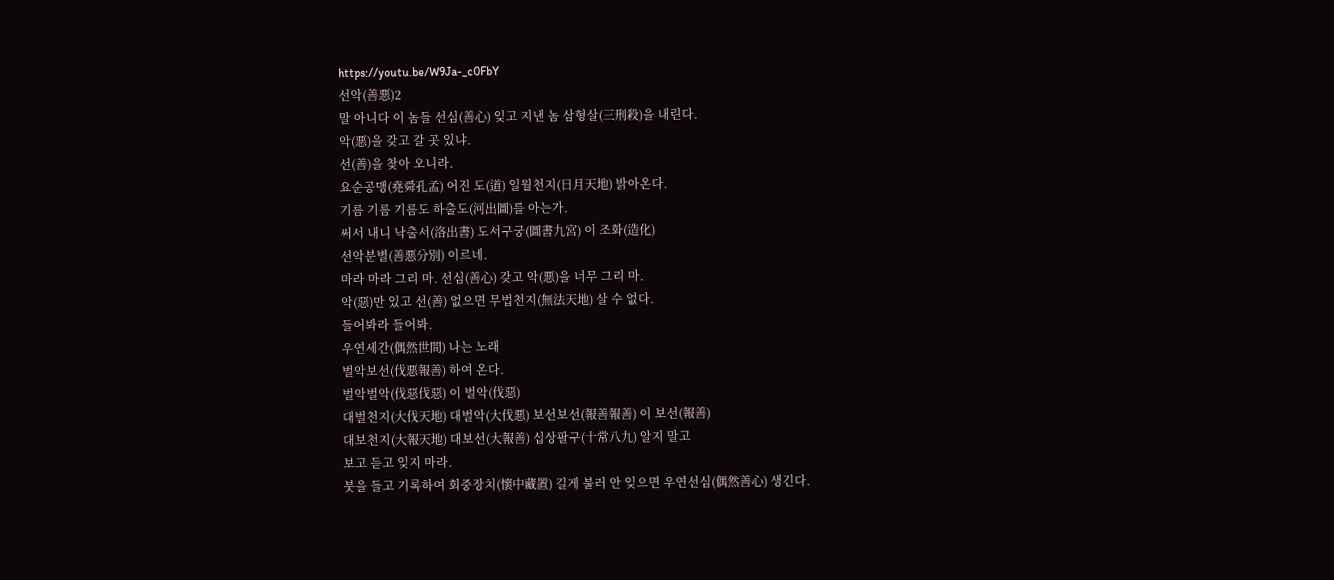https://youtu.be/W9Ja-_c0FbY
선악(善悪)2
말 아니다 이 놈들 선심(善心) 잊고 지낸 놈 삼형살(三刑殺)을 내린다.
악(悪)을 갖고 갈 곳 있냐.
선(善)을 찾아 오니라.
요순공맹(堯舜孔孟) 어진 도(道) 일월천지(日月天地) 밝아온다.
기름 기름 기름도 하출도(河出圖)를 아는가.
써서 내니 낙출서(洛出書) 도서구궁(圖書九宮) 이 조화(造化)
선악분별(善悪分別) 이르네.
마라 마라 그리 마. 선심(善心) 갖고 악(悪)을 너무 그리 마.
악(惡)만 있고 선(善) 없으면 무법천지(無法天地) 살 수 없다.
들어봐라 들어봐.
우연세간(偶然世間) 나는 노래
벌악보선(伐悪報善) 하여 온다.
벌악벌악(伐惡伐惡) 이 벌악(伐惡)
대벌천지(大伐天地) 대벌악(大伐悪) 보선보선(報善報善) 이 보선(報善)
대보천지(大報天地) 대보선(大報善) 십상팔구(十常八九) 알지 말고
보고 듣고 잊지 마라.
붓을 들고 기록하여 회중장치(懷中藏置) 길게 불러 안 잊으면 우연선심(偶然善心) 생긴다.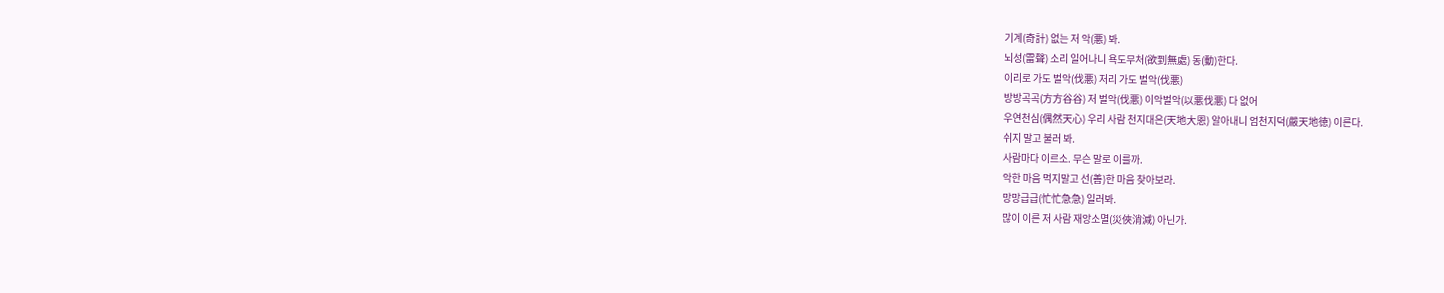기계(奇計) 없는 저 악(悪) 봐.
뇌성(雷聲) 소리 일어나니 욕도무처(欲到無處) 동(動)한다.
이리로 가도 벌악(伐悪) 저리 가도 벌악(伐悪)
방방곡곡(方方谷谷) 저 벌악(伐悪) 이악벌악(以悪伐悪) 다 없어
우연천심(偶然天心) 우리 사람 천지대은(天地大恩) 알아내니 엄천지덕(嚴天地徳) 이른다.
쉬지 말고 불러 봐.
사람마다 이르소. 무슨 말로 이를까.
악한 마음 먹지말고 선(善)한 마음 찾아보라.
망망급급(忙忙急急) 일러봐.
많이 이른 저 사람 재앙소멸(災俠消減) 아닌가.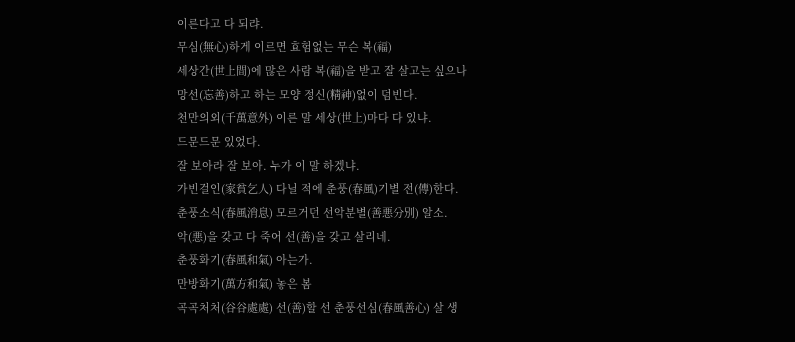이른다고 다 되랴.
무심(無心)하게 이르면 효험없는 무슨 복(福)
세상간(世上間)에 많은 사람 복(福)을 받고 잘 살고는 싶으나
망선(忘善)하고 하는 모양 정신(精神)없이 덤빈다.
천만의외(千萬意外) 이른 말 세상(世上)마다 다 있냐.
드문드문 있었다.
잘 보아라 잘 보아. 누가 이 말 하겠냐.
가빈걸인(家貧乞人) 다닐 적에 춘풍(春風)기별 전(傳)한다.
춘풍소식(春風消息) 모르거던 선악분별(善悪分別) 알소.
악(悪)을 갖고 다 죽어 선(善)을 갖고 살리네.
춘풍화기(春風和氣) 아는가.
만방화기(萬方和氣) 놓은 봄
곡곡처처(谷谷處處) 선(善)할 선 춘풍선심(春風善心) 살 생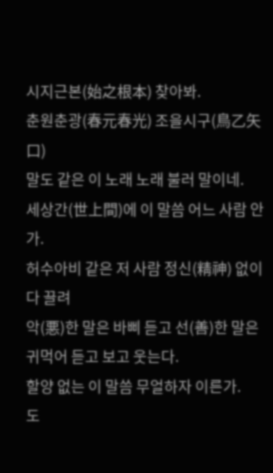시지근본(始之根本) 찾아봐.
춘원춘광(春元春光) 조을시구(鳥乙矢口)
말도 같은 이 노래 노래 불러 말이네.
세상간(世上間)에 이 말씀 어느 사람 안가.
허수아비 같은 저 사람 정신(精神) 없이 다 끌려
악(悪)한 말은 바삐 듣고 선(善)한 말은 귀먹어 듣고 보고 웃는다.
할양 없는 이 말씀 무얼하자 이른가.
도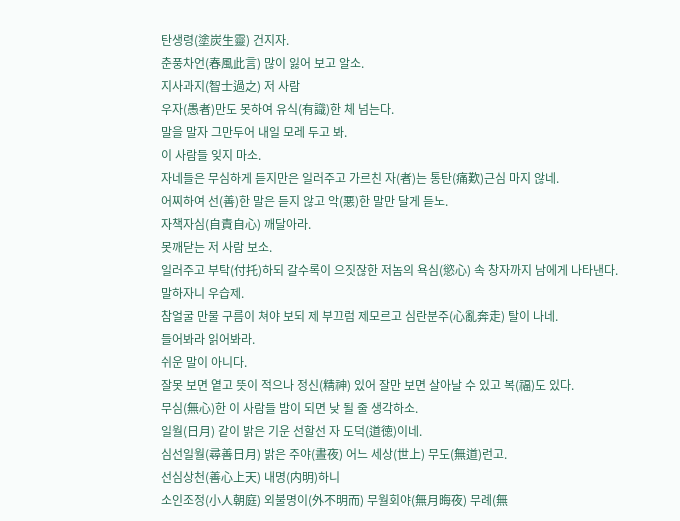탄생령(塗炭生靈) 건지자.
춘풍차언(春風此言) 많이 잃어 보고 알소.
지사과지(智士過之) 저 사람
우자(愚者)만도 못하여 유식(有識)한 체 넘는다.
말을 말자 그만두어 내일 모레 두고 봐.
이 사람들 잊지 마소.
자네들은 무심하게 듣지만은 일러주고 가르친 자(者)는 통탄(痛歎)근심 마지 않네.
어찌하여 선(善)한 말은 듣지 않고 악(悪)한 말만 달게 듣노.
자책자심(自責自心) 깨달아라.
못깨닫는 저 사람 보소.
일러주고 부탁(付托)하되 갈수록이 으짓잖한 저놈의 욕심(慾心) 속 창자까지 남에게 나타낸다.
말하자니 우습제.
참얼굴 만물 구름이 쳐야 보되 제 부끄럼 제모르고 심란분주(心亂奔走) 탈이 나네.
들어봐라 읽어봐라.
쉬운 말이 아니다.
잘못 보면 옅고 뜻이 적으나 정신(精神) 있어 잘만 보면 살아날 수 있고 복(福)도 있다.
무심(無心)한 이 사람들 밤이 되면 낮 될 줄 생각하소.
일월(日月) 같이 밝은 기운 선할선 자 도덕(道徳)이네.
심선일월(尋善日月) 밝은 주야(晝夜) 어느 세상(世上) 무도(無道)런고.
선심상천(善心上天) 내명(内明)하니
소인조정(小人朝庭) 외불명이(外不明而) 무월회야(無月晦夜) 무례(無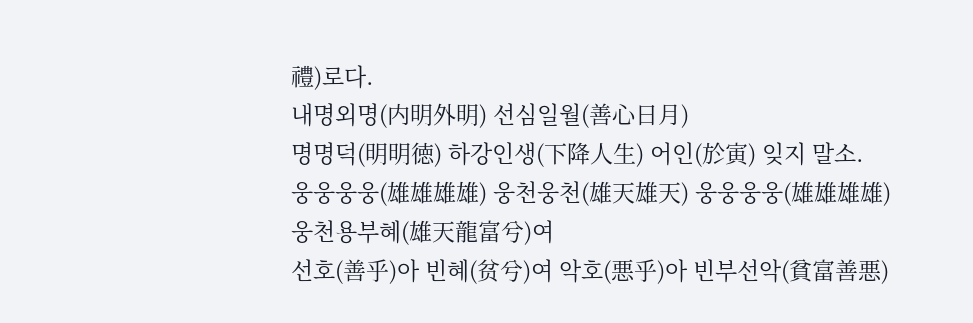禮)로다.
내명외명(内明外明) 선심일월(善心日月)
명명덕(明明徳) 하강인생(下降人生) 어인(於寅) 잊지 말소.
웅웅웅웅(雄雄雄雄) 웅천웅천(雄天雄天) 웅웅웅웅(雄雄雄雄)
웅천용부혜(雄天龍富兮)여
선호(善乎)아 빈혜(贫兮)여 악호(悪乎)아 빈부선악(貧富善悪)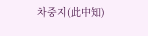차중지(此中知)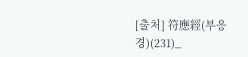[출처] 符應經(부응경)(231)_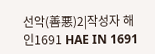선악(善悪)2|작성자 해인1691 HAE IN 1691